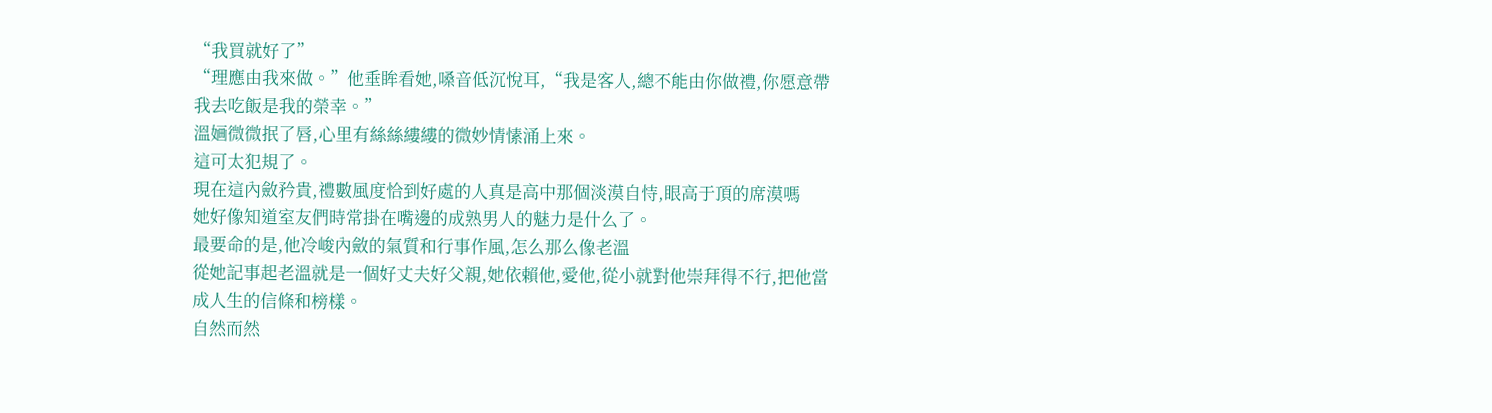“我買就好了”
“理應由我來做。”他垂眸看她,嗓音低沉悅耳,“我是客人,總不能由你做禮,你愿意帶我去吃飯是我的榮幸。”
溫婳微微抿了唇,心里有絲絲縷縷的微妙情愫涌上來。
這可太犯規了。
現在這內斂矜貴,禮數風度恰到好處的人真是高中那個淡漠自恃,眼高于頂的席漠嗎
她好像知道室友們時常掛在嘴邊的成熟男人的魅力是什么了。
最要命的是,他冷峻內斂的氣質和行事作風,怎么那么像老溫
從她記事起老溫就是一個好丈夫好父親,她依賴他,愛他,從小就對他崇拜得不行,把他當成人生的信條和榜樣。
自然而然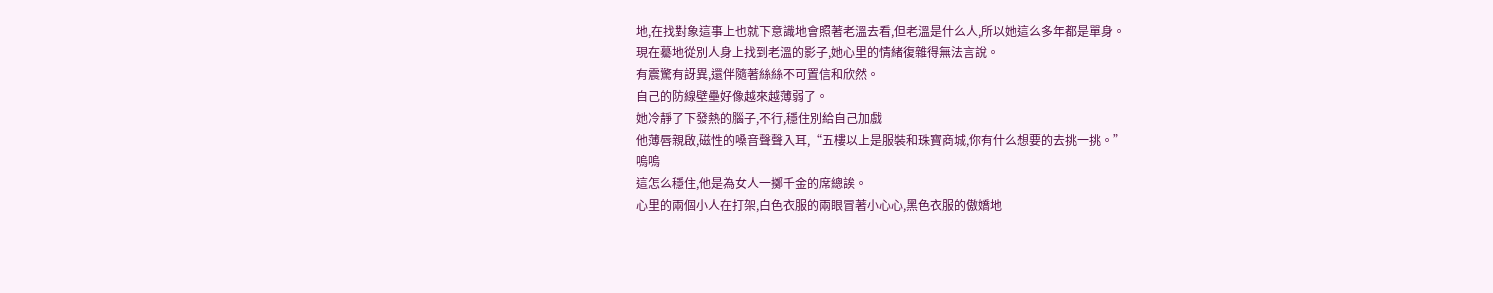地,在找對象這事上也就下意識地會照著老溫去看,但老溫是什么人,所以她這么多年都是單身。
現在驀地從別人身上找到老溫的影子,她心里的情緒復雜得無法言說。
有震驚有訝異,還伴隨著絲絲不可置信和欣然。
自己的防線壁壘好像越來越薄弱了。
她冷靜了下發熱的腦子,不行,穩住別給自己加戲
他薄唇親啟,磁性的嗓音聲聲入耳,“五樓以上是服裝和珠寶商城,你有什么想要的去挑一挑。”
嗚嗚
這怎么穩住,他是為女人一擲千金的席總誒。
心里的兩個小人在打架,白色衣服的兩眼冒著小心心,黑色衣服的傲嬌地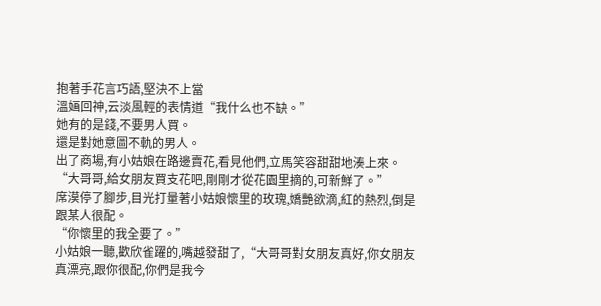抱著手花言巧語,堅決不上當
溫婳回神,云淡風輕的表情道“我什么也不缺。”
她有的是錢,不要男人買。
還是對她意圖不軌的男人。
出了商場,有小姑娘在路邊賣花,看見他們,立馬笑容甜甜地湊上來。
“大哥哥,給女朋友買支花吧,剛剛才從花園里摘的,可新鮮了。”
席漠停了腳步,目光打量著小姑娘懷里的玫瑰,嬌艷欲滴,紅的熱烈,倒是跟某人很配。
“你懷里的我全要了。”
小姑娘一聽,歡欣雀躍的,嘴越發甜了,“大哥哥對女朋友真好,你女朋友真漂亮,跟你很配,你們是我今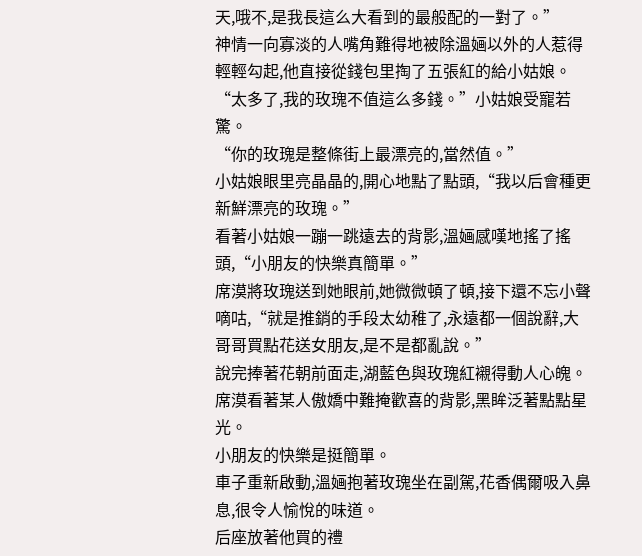天,哦不,是我長這么大看到的最般配的一對了。”
神情一向寡淡的人嘴角難得地被除溫婳以外的人惹得輕輕勾起,他直接從錢包里掏了五張紅的給小姑娘。
“太多了,我的玫瑰不值這么多錢。”小姑娘受寵若驚。
“你的玫瑰是整條街上最漂亮的,當然值。”
小姑娘眼里亮晶晶的,開心地點了點頭,“我以后會種更新鮮漂亮的玫瑰。”
看著小姑娘一蹦一跳遠去的背影,溫婳感嘆地搖了搖頭,“小朋友的快樂真簡單。”
席漠將玫瑰送到她眼前,她微微頓了頓,接下還不忘小聲嘀咕,“就是推銷的手段太幼稚了,永遠都一個說辭,大哥哥買點花送女朋友,是不是都亂說。”
說完捧著花朝前面走,湖藍色與玫瑰紅襯得動人心魄。
席漠看著某人傲嬌中難掩歡喜的背影,黑眸泛著點點星光。
小朋友的快樂是挺簡單。
車子重新啟動,溫婳抱著玫瑰坐在副駕,花香偶爾吸入鼻息,很令人愉悅的味道。
后座放著他買的禮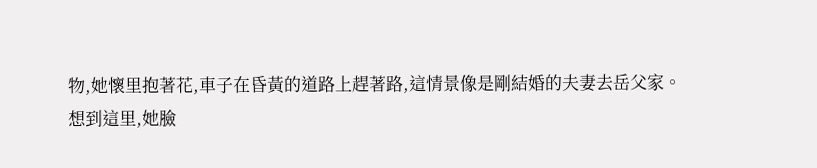物,她懷里抱著花,車子在昏黃的道路上趕著路,這情景像是剛結婚的夫妻去岳父家。
想到這里,她臉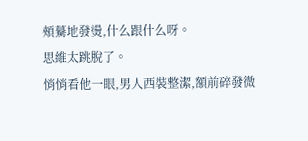頰驀地發燙,什么跟什么呀。
思維太跳脫了。
悄悄看他一眼,男人西裝整潔,額前碎發微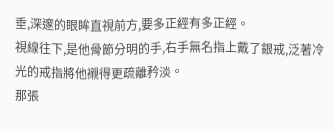垂,深邃的眼眸直視前方,要多正經有多正經。
視線往下,是他骨節分明的手,右手無名指上戴了銀戒,泛著冷光的戒指將他襯得更疏離矜淡。
那張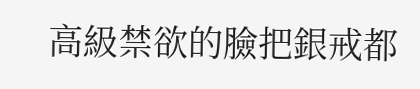高級禁欲的臉把銀戒都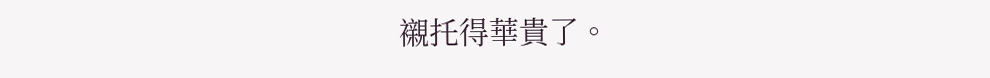襯托得華貴了。